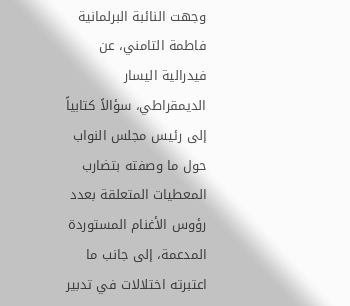وجهت النائبة البرلمانية فاطمة التامني، عن فيدرالية اليسار الديمقراطي، سؤالاً كتابياً إلى رئيس مجلس النواب حول ما وصفته بتضارب المعطيات المتعلقة بعدد رؤوس الأغنام المستوردة المدعمة، إلى جانب ما اعتبرته اختلالات في تدبير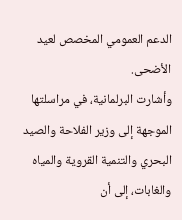الدعم العمومي المخصص لعيد الأضحى.
وأشارت البرلمانية، في مراسلتها الموجهة إلى وزير الفلاحة والصيد البحري والتنمية القروية والمياه والغابات، إلى أن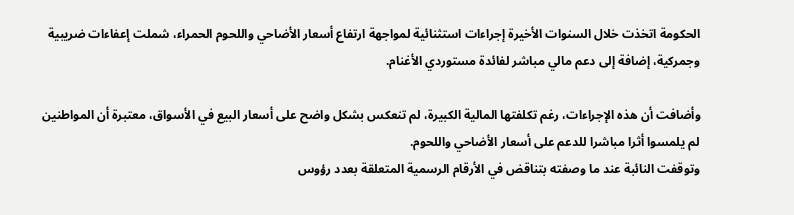الحكومة اتخذت خلال السنوات الأخيرة إجراءات استثنائية لمواجهة ارتفاع أسعار الأضاحي واللحوم الحمراء، شملت إعفاءات ضريبية وجمركية، إضافة إلى دعم مالي مباشر لفائدة مستوردي الأغنام.

وأضافت أن هذه الإجراءات، رغم تكلفتها المالية الكبيرة، لم تنعكس بشكل واضح على أسعار البيع في الأسواق، معتبرة أن المواطنين لم يلمسوا أثرا مباشرا للدعم على أسعار الأضاحي واللحوم.
وتوقفت النائبة عند ما وصفته بتناقض في الأرقام الرسمية المتعلقة بعدد رؤوس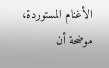الأغنام المستوردة، موضحة أن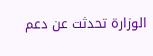الوزارة تحدثت عن دعم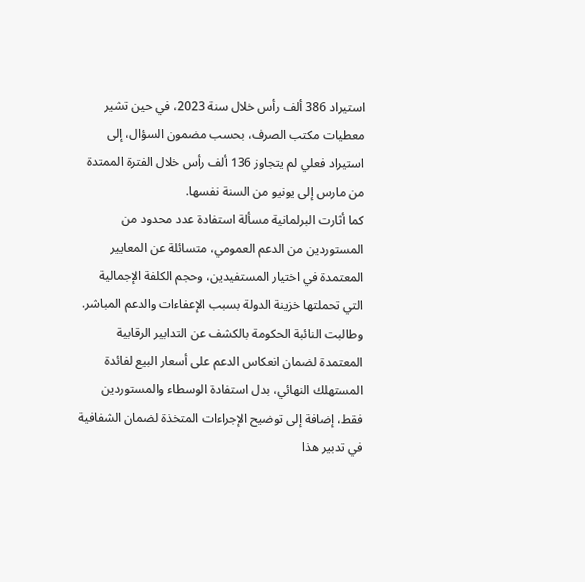استيراد 386 ألف رأس خلال سنة 2023، في حين تشير معطيات مكتب الصرف، بحسب مضمون السؤال، إلى استيراد فعلي لم يتجاوز 136 ألف رأس خلال الفترة الممتدة من مارس إلى يونيو من السنة نفسها.
كما أثارت البرلمانية مسألة استفادة عدد محدود من المستوردين من الدعم العمومي، متسائلة عن المعايير المعتمدة في اختيار المستفيدين، وحجم الكلفة الإجمالية التي تحملتها خزينة الدولة بسبب الإعفاءات والدعم المباشر.
وطالبت النائبة الحكومة بالكشف عن التدابير الرقابية المعتمدة لضمان انعكاس الدعم على أسعار البيع لفائدة المستهلك النهائي، بدل استفادة الوسطاء والمستوردين فقط، إضافة إلى توضيح الإجراءات المتخذة لضمان الشفافية في تدبير هذا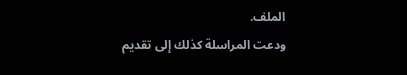الملف.
ودعت المراسلة كذلك إلى تقديم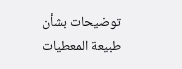توضيحات بشأن طبيعة المعطيات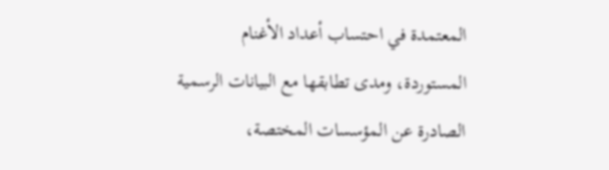المعتمدة في احتساب أعداد الأغنام المستوردة، ومدى تطابقها مع البيانات الرسمية الصادرة عن المؤسسات المختصة،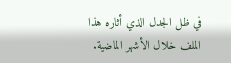في ظل الجدل الذي أثاره هذا الملف خلال الأشهر الماضية.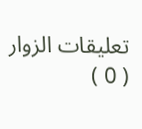تعليقات الزوار ( 0 )